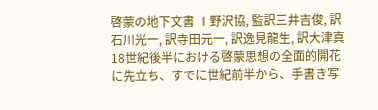啓蒙の地下文書 Ⅰ野沢協, 監訳三井吉俊, 訳石川光一, 訳寺田元一, 訳逸見龍生, 訳大津真18世紀後半における啓蒙思想の全面的開花に先立ち、すでに世紀前半から、手書き写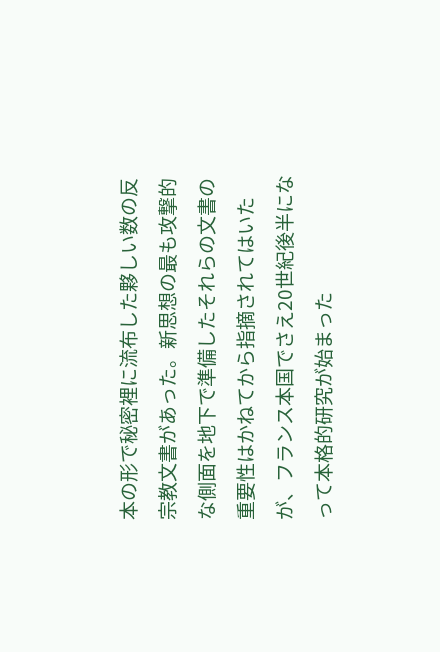本の形で秘密裡に流布した夥しい数の反宗教文書があった。新思想の最も攻撃的な側面を地下で準備したそれらの文書の重要性はかねてから指摘されてはいたが、フランス本国でさえ20世紀後半になって本格的研究が始まった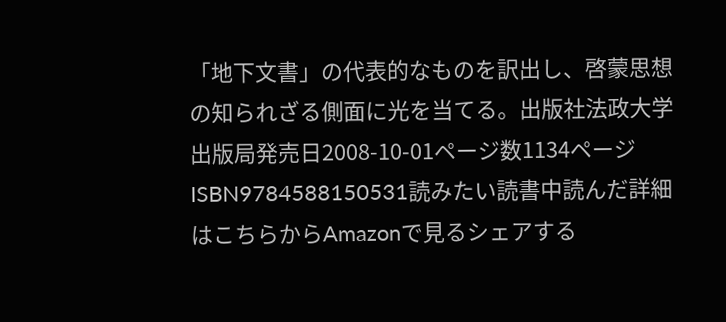「地下文書」の代表的なものを訳出し、啓蒙思想の知られざる側面に光を当てる。出版社法政大学出版局発売日2008-10-01ページ数1134ページISBN9784588150531読みたい読書中読んだ詳細はこちらからAmazonで見るシェアする